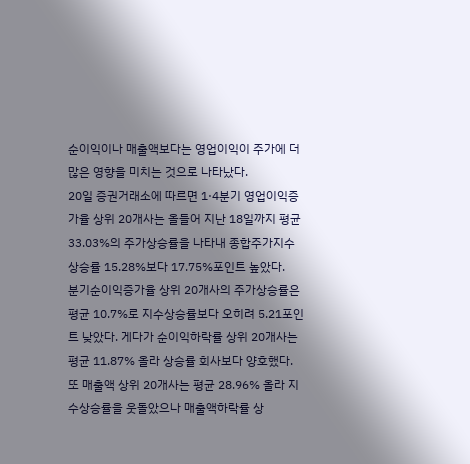순이익이나 매출액보다는 영업이익이 주가에 더 많은 영향을 미치는 것으로 나타났다.
20일 증권거래소에 따르면 1·4분기 영업이익증가율 상위 20개사는 올들어 지난 18일까지 평균 33.03%의 주가상승률을 나타내 종합주가지수 상승률 15.28%보다 17.75%포인트 높았다.
분기순이익증가율 상위 20개사의 주가상승률은 평균 10.7%로 지수상승률보다 오히려 5.21포인트 낮았다. 게다가 순이익하락률 상위 20개사는 평균 11.87% 올라 상승률 회사보다 양호했다.
또 매출액 상위 20개사는 평균 28.96% 올라 지수상승률을 웃돌았으나 매출액하락률 상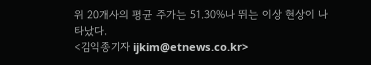위 20개사의 평균 주가는 51.30%나 뛰는 이상 현상이 나타났다.
<김익종기자 ijkim@etnews.co.kr>